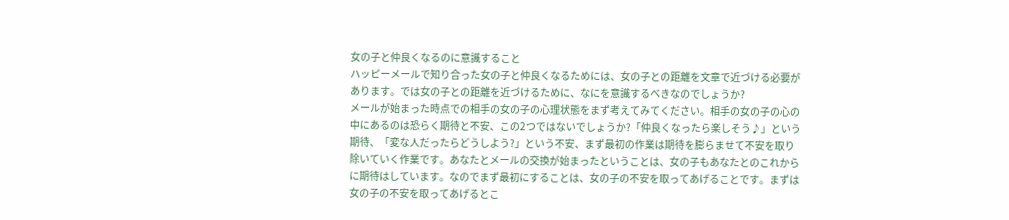女の子と仲良くなるのに意識すること
ハッピーメールで知り合った女の子と仲良くなるためには、女の子との距離を文章で近づける必要があります。では女の子との距離を近づけるために、なにを意識するべきなのでしょうか?
メールが始まった時点での相手の女の子の心理状態をまず考えてみてください。相手の女の子の心の中にあるのは恐らく期待と不安、この2つではないでしょうか?「仲良くなったら楽しそう♪」という期待、「変な人だったらどうしよう?」という不安、まず最初の作業は期待を膨らませて不安を取り除いていく作業です。あなたとメールの交換が始まったということは、女の子もあなたとのこれからに期待はしています。なのでまず最初にすることは、女の子の不安を取ってあげることです。まずは女の子の不安を取ってあげるとこ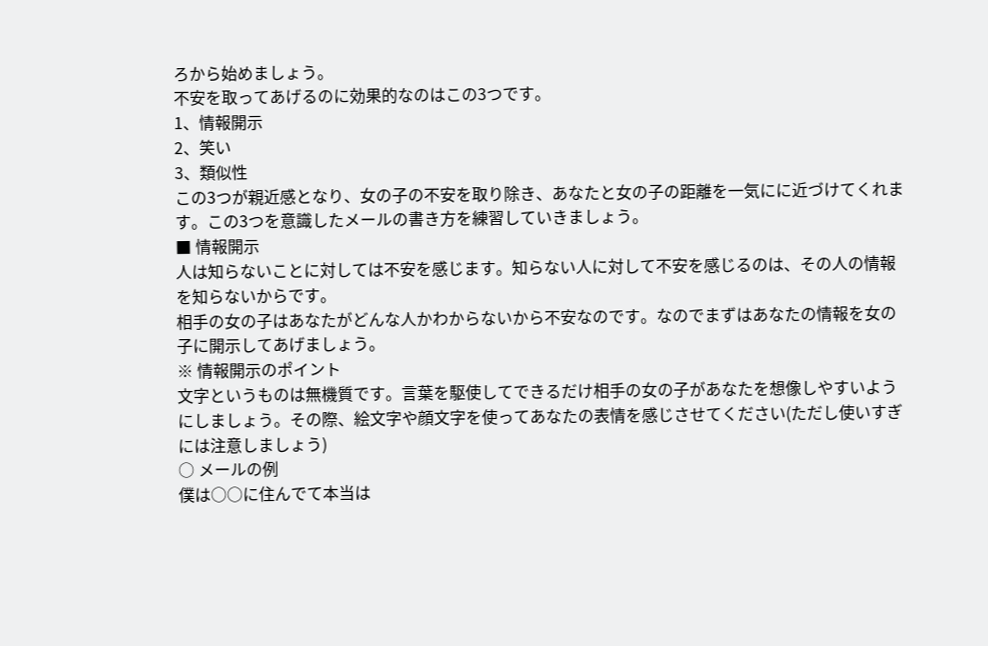ろから始めましょう。
不安を取ってあげるのに効果的なのはこの3つです。
1、情報開示
2、笑い
3、類似性
この3つが親近感となり、女の子の不安を取り除き、あなたと女の子の距離を一気にに近づけてくれます。この3つを意識したメールの書き方を練習していきましょう。
■ 情報開示
人は知らないことに対しては不安を感じます。知らない人に対して不安を感じるのは、その人の情報を知らないからです。
相手の女の子はあなたがどんな人かわからないから不安なのです。なのでまずはあなたの情報を女の子に開示してあげましょう。
※ 情報開示のポイント
文字というものは無機質です。言葉を駆使してできるだけ相手の女の子があなたを想像しやすいようにしましょう。その際、絵文字や顔文字を使ってあなたの表情を感じさせてください(ただし使いすぎには注意しましょう)
○ メールの例
僕は○○に住んでて本当は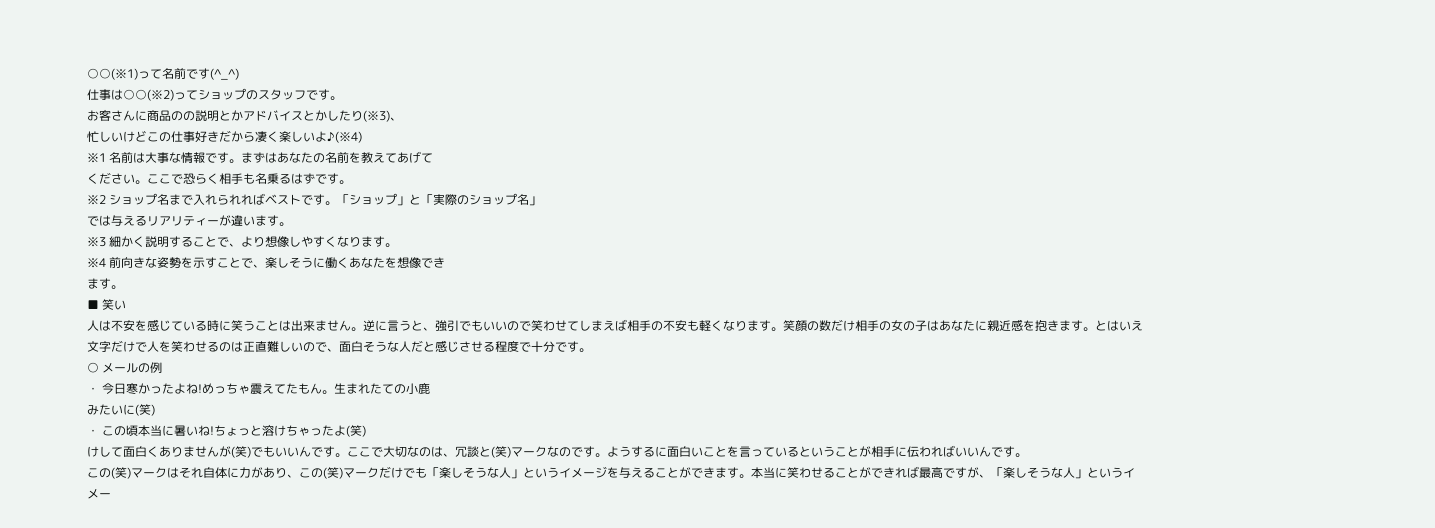○○(※1)って名前です(^_^)
仕事は○○(※2)ってショップのスタッフです。
お客さんに商品のの説明とかアドバイスとかしたり(※3)、
忙しいけどこの仕事好きだから凄く楽しいよ♪(※4)
※1 名前は大事な情報です。まずはあなたの名前を教えてあげて
ください。ここで恐らく相手も名乗るはずです。
※2 ショップ名まで入れられればベストです。「ショップ」と「実際のショップ名」
では与えるリアリティーが違います。
※3 細かく説明することで、より想像しやすくなります。
※4 前向きな姿勢を示すことで、楽しそうに働くあなたを想像でき
ます。
■ 笑い
人は不安を感じている時に笑うことは出来ません。逆に言うと、強引でもいいので笑わせてしまえば相手の不安も軽くなります。笑顔の数だけ相手の女の子はあなたに親近感を抱きます。とはいえ文字だけで人を笑わせるのは正直難しいので、面白そうな人だと感じさせる程度で十分です。
○ メールの例
・ 今日寒かったよね!めっちゃ震えてたもん。生まれたての小鹿
みたいに(笑)
・ この頃本当に暑いね!ちょっと溶けちゃったよ(笑)
けして面白くありませんが(笑)でもいいんです。ここで大切なのは、冗談と(笑)マークなのです。ようするに面白いことを言っているということが相手に伝わればいいんです。
この(笑)マークはそれ自体に力があり、この(笑)マークだけでも「楽しそうな人」というイメージを与えることができます。本当に笑わせることができれば最高ですが、「楽しそうな人」というイメー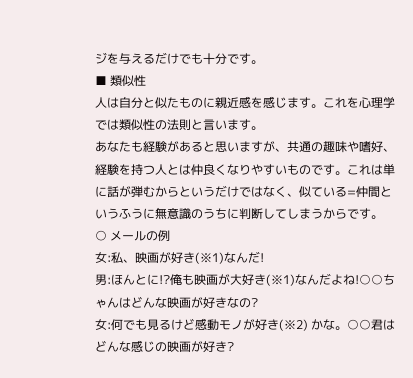ジを与えるだけでも十分です。
■ 類似性
人は自分と似たものに親近感を感じます。これを心理学では類似性の法則と言います。
あなたも経験があると思いますが、共通の趣味や嗜好、経験を持つ人とは仲良くなりやすいものです。これは単に話が弾むからというだけではなく、似ている=仲間というふうに無意識のうちに判断してしまうからです。
○ メールの例
女:私、映画が好き(※1)なんだ!
男:ほんとに!?俺も映画が大好き(※1)なんだよね!○○ちゃんはどんな映画が好きなの?
女:何でも見るけど感動モノが好き(※2) かな。○○君はどんな感じの映画が好き?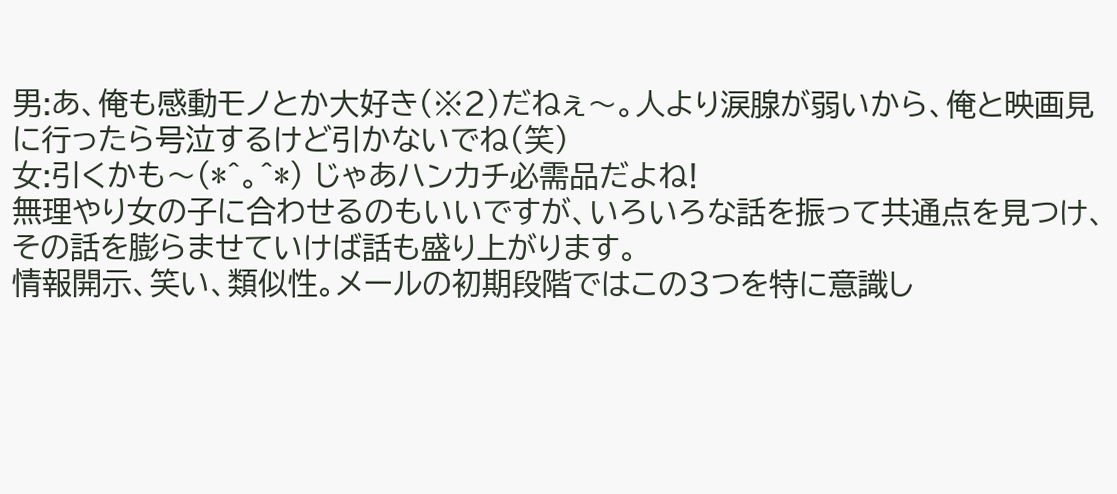男:あ、俺も感動モノとか大好き(※2)だねぇ〜。人より涙腺が弱いから、俺と映画見に行ったら号泣するけど引かないでね(笑)
女:引くかも〜(*^。^*) じゃあハンカチ必需品だよね!
無理やり女の子に合わせるのもいいですが、いろいろな話を振って共通点を見つけ、その話を膨らませていけば話も盛り上がります。
情報開示、笑い、類似性。メールの初期段階ではこの3つを特に意識し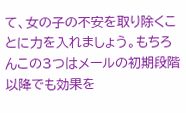て、女の子の不安を取り除くことに力を入れましょう。もちろんこの3つはメールの初期段階以降でも効果を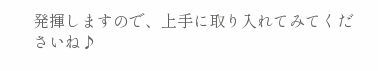発揮しますので、上手に取り入れてみてくださいね♪